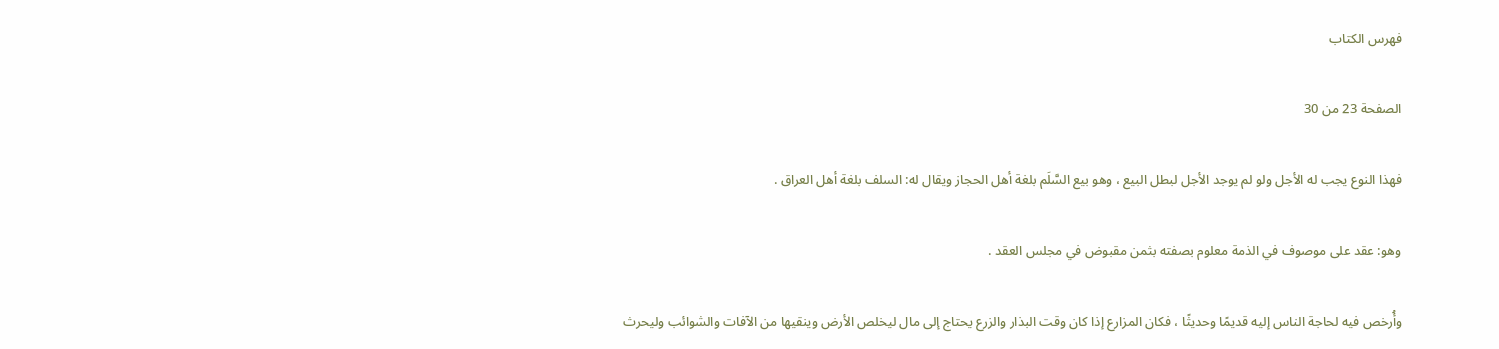فهرس الكتاب

الصفحة 23 من 30

فهذا النوع يجب له الأجل ولو لم يوجد الأجل لبطل البيع ، وهو بيع السَّلَم بلغة أهل الحجاز ويقال له: السلف بلغة أهل العراق .

وهو: عقد على موصوف في الذمة معلوم بصفته بثمن مقبوض في مجلس العقد .

وأُرخص فيه لحاجة الناس إليه قديمًا وحديثًا ، فكان المزارع إذا كان وقت البذار والزرع يحتاج إلى مال ليخلص الأرض وينقيها من الآفات والشوائب وليحرث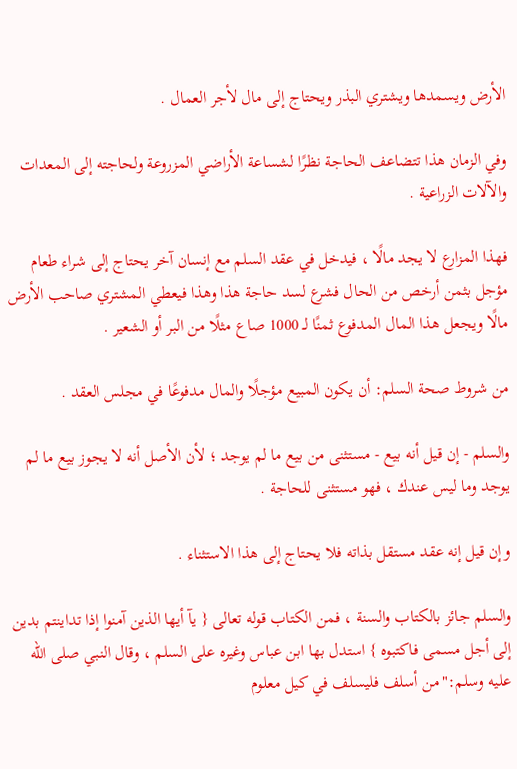الأرض ويسمدها ويشتري البذر ويحتاج إلى مال لأجر العمال .

وفي الزمان هذا تتضاعف الحاجة نظرًا لشساعة الأراضي المزروعة ولحاجته إلى المعدات والآلات الزراعية .

فهذا المزارع لا يجد مالًا ، فيدخل في عقد السلم مع إنسان آخر يحتاج إلى شراء طعام مؤجل بثمن أرخص من الحال فشرع لسد حاجة هذا وهذا فيعطي المشتري صاحب الأرض مالًا ويجعل هذا المال المدفوع ثمنًا لـ 1000 صاع مثلًا من البر أو الشعير .

من شروط صحة السلم: أن يكون المبيع مؤجلًا والمال مدفوعًا في مجلس العقد .

والسلم - إن قيل أنه بيع - مستثنى من بيع ما لم يوجد ؛ لأن الأصل أنه لا يجوز بيع ما لم يوجد وما ليس عندك ، فهو مستثنى للحاجة .

وإن قيل إنه عقد مستقل بذاته فلا يحتاج إلى هذا الاستثناء .

والسلم جائز بالكتاب والسنة ، فمن الكتاب قوله تعالى { يآ أيها الذين آمنوا إذا تداينتم بدين إلى أجل مسمى فاكتبوه } استدل بها ابن عباس وغيره على السلم ، وقال النبي صلى الله عليه وسلم:"من أسلف فليسلف في كيل معلوم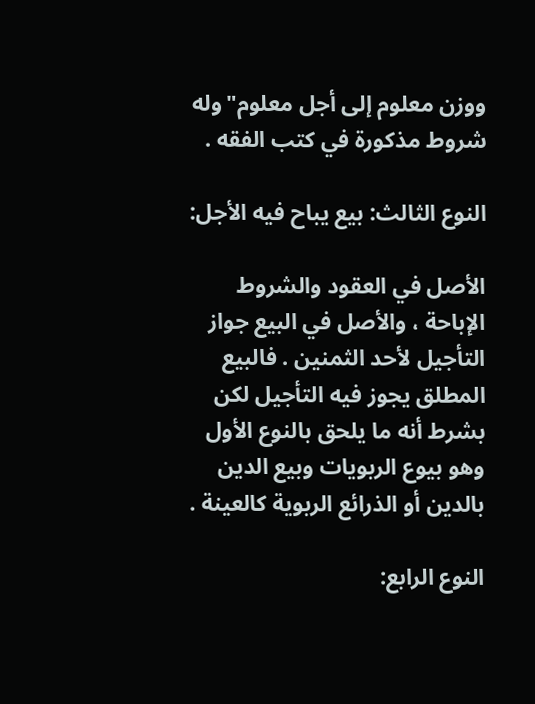ووزن معلوم إلى أجل معلوم"وله شروط مذكورة في كتب الفقه .

النوع الثالث: بيع يباح فيه الأجل:

الأصل في العقود والشروط الإباحة ، والأصل في البيع جواز التأجيل لأحد الثمنين . فالبيع المطلق يجوز فيه التأجيل لكن بشرط أنه ما يلحق بالنوع الأول وهو بيوع الربويات وبيع الدين بالدين أو الذرائع الربوية كالعينة .

النوع الرابع: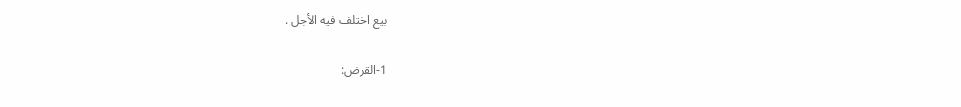بيع اختلف فيه الأجل .

1-القرض: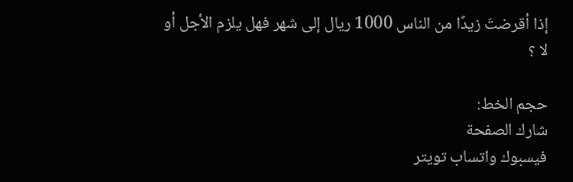إذا أقرضتَ زيدًا من الناس 1000 ريال إلى شهر فهل يلزم الأجل أو لا ؟

حجم الخط:
شارك الصفحة
فيسبوك واتساب تويتر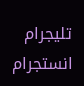تليجرام انستجرام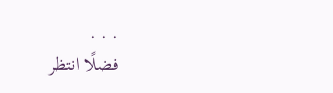. . .
فضلًا انتظر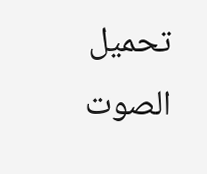تحميل الصوت